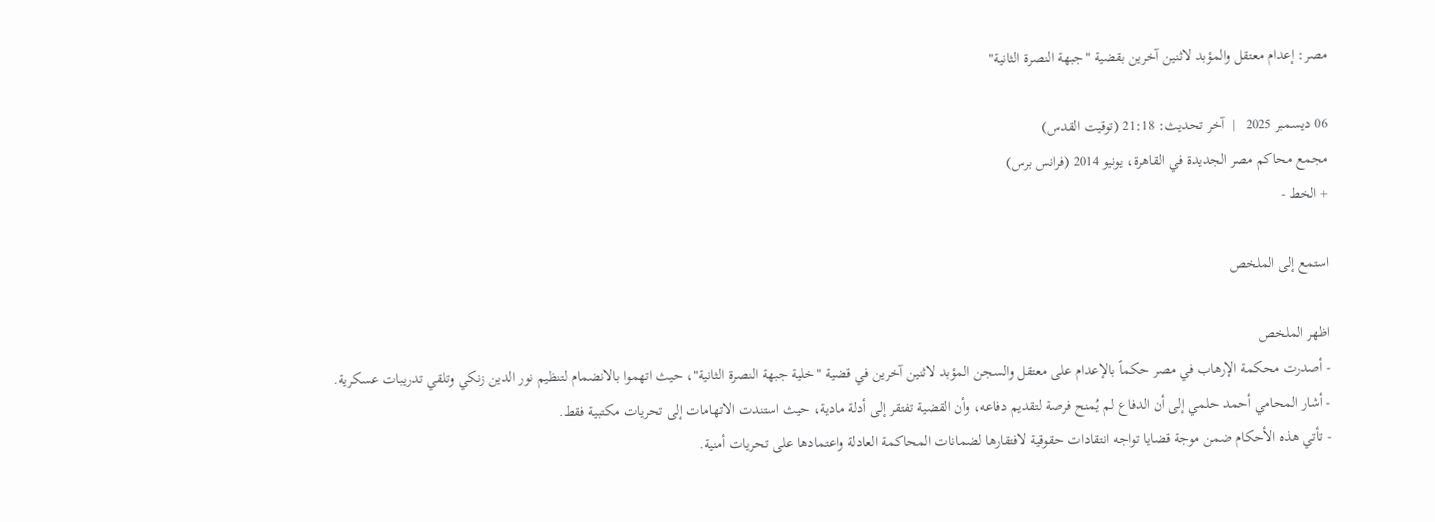مصر: إعدام معتقل والمؤبد لاثنين آخرين بقضية "جبهة النصرة الثانية"

06 ديسمبر 2025   |  آخر تحديث: 21:18 (توقيت القدس)
مجمع محاكم مصر الجديدة في القاهرة، يونيو 2014 (فرانس برس)
+ الخط -

استمع إلى الملخص

اظهر الملخص
- أصدرت محكمة الإرهاب في مصر حكماً بالإعدام على معتقل والسجن المؤبد لاثنين آخرين في قضية "خلية جبهة النصرة الثانية"، حيث اتهموا بالانضمام لتنظيم نور الدين زنكي وتلقي تدريبات عسكرية.
- أشار المحامي أحمد حلمي إلى أن الدفاع لم يُمنح فرصة لتقديم دفاعه، وأن القضية تفتقر إلى أدلة مادية، حيث استندت الاتهامات إلى تحريات مكتبية فقط.
- تأتي هذه الأحكام ضمن موجة قضايا تواجه انتقادات حقوقية لافتقارها لضمانات المحاكمة العادلة واعتمادها على تحريات أمنية.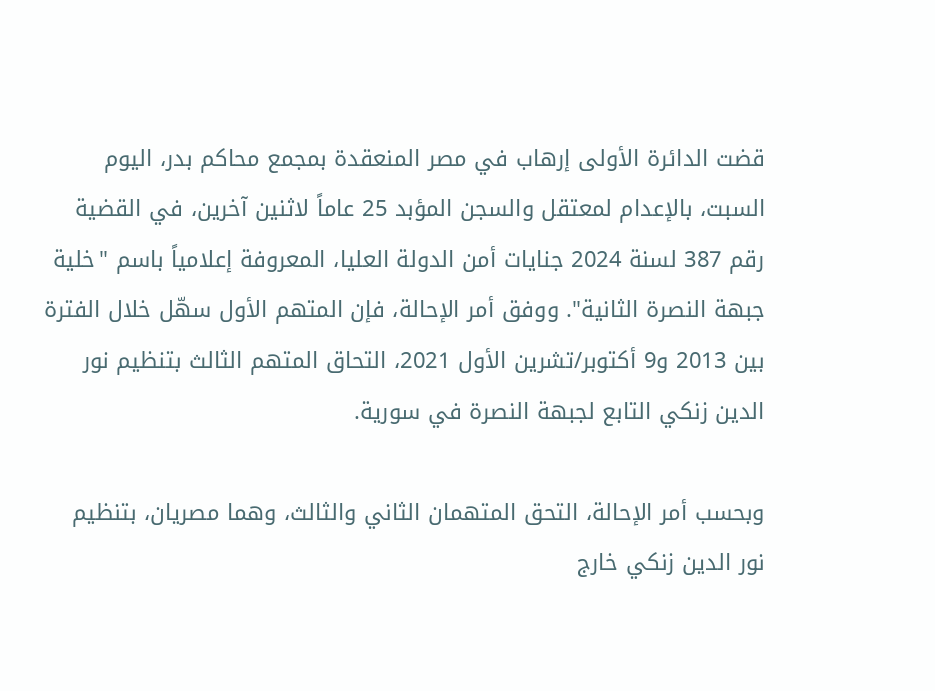قضت الدائرة الأولى إرهاب في مصر المنعقدة بمجمع محاكم بدر، اليوم السبت، بالإعدام لمعتقل والسجن المؤبد 25 عاماً لاثنين آخرين، في القضية رقم 387 لسنة 2024 جنايات أمن الدولة العليا، المعروفة إعلامياً باسم "خلية جبهة النصرة الثانية". ووفق أمر الإحالة، فإن المتهم الأول سهّل خلال الفترة بين 2013 و9 أكتوبر/تشرين الأول 2021، التحاق المتهم الثالث بتنظيم نور الدين زنكي التابع لجبهة النصرة في سورية.

وبحسب أمر الإحالة، التحق المتهمان الثاني والثالث، وهما مصريان، بتنظيم نور الدين زنكي خارج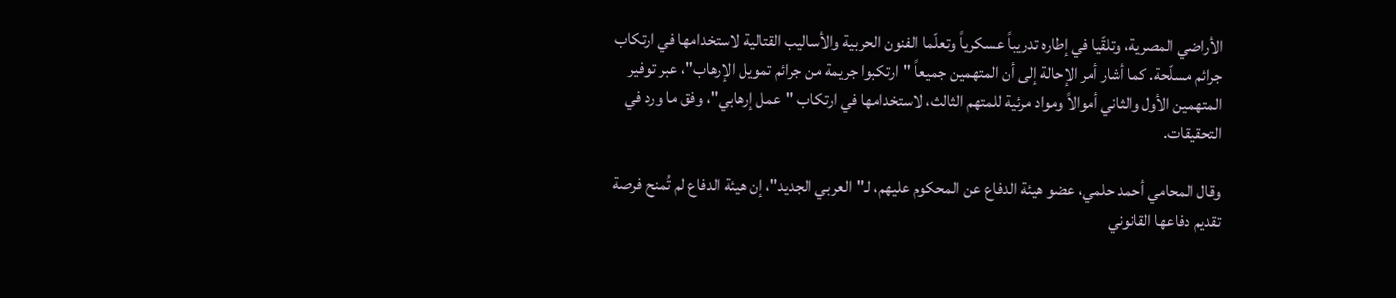الأراضي المصرية، وتلقّيا في إطاره تدريباً عسكرياً وتعلّما الفنون الحربية والأساليب القتالية لاستخدامها في ارتكاب جرائم مسلّحة. كما أشار أمر الإحالة إلى أن المتهمين جميعاً "ارتكبوا جريمة من جرائم تمويل الإرهاب"، عبر توفير المتهمين الأول والثاني أموالاً ومواد مرئية للمتهم الثالث، لاستخدامها في ارتكاب "عمل إرهابي"، وفق ما ورد في التحقيقات.

وقال المحامي أحمد حلمي، عضو هيئة الدفاع عن المحكوم عليهم، لـ"العربي الجديد"، إن هيئة الدفاع لم تُمنح فرصة تقديم دفاعها القانوني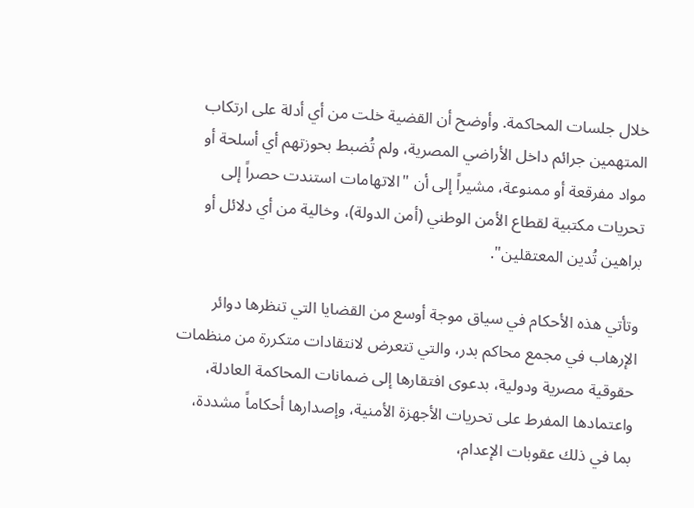خلال جلسات المحاكمة. وأوضح أن القضية خلت من أي أدلة على ارتكاب المتهمين جرائم داخل الأراضي المصرية، ولم تُضبط بحوزتهم أي أسلحة أو مواد مفرقعة أو ممنوعة، مشيراً إلى أن "الاتهامات استندت حصراً إلى تحريات مكتبية لقطاع الأمن الوطني (أمن الدولة)، وخالية من أي دلائل أو براهين تُدين المعتقلين".

وتأتي هذه الأحكام في سياق موجة أوسع من القضايا التي تنظرها دوائر الإرهاب في مجمع محاكم بدر، والتي تتعرض لانتقادات متكررة من منظمات حقوقية مصرية ودولية، بدعوى افتقارها إلى ضمانات المحاكمة العادلة، واعتمادها المفرط على تحريات الأجهزة الأمنية، وإصدارها أحكاماً مشددة، بما في ذلك عقوبات الإعدام،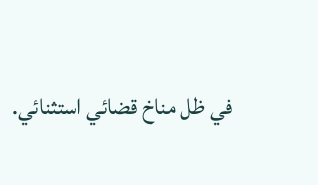في ظل مناخ قضائي استثنائي.